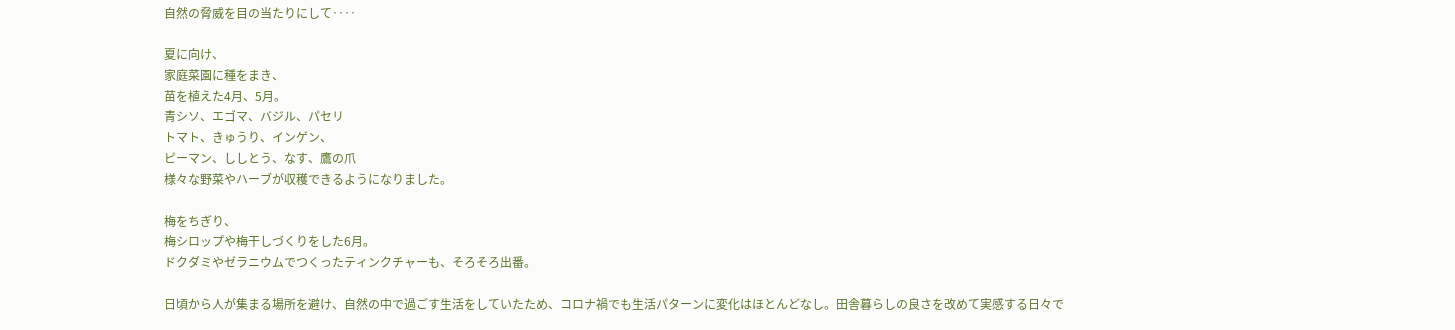自然の脅威を目の当たりにして‥‥

夏に向け、
家庭菜園に種をまき、
苗を植えた4月、5月。
青シソ、エゴマ、バジル、パセリ
トマト、きゅうり、インゲン、
ピーマン、ししとう、なす、鷹の爪
様々な野菜やハーブが収穫できるようになりました。

梅をちぎり、
梅シロップや梅干しづくりをした6月。
ドクダミやゼラニウムでつくったティンクチャーも、そろそろ出番。

日頃から人が集まる場所を避け、自然の中で過ごす生活をしていたため、コロナ禍でも生活パターンに変化はほとんどなし。田舎暮らしの良さを改めて実感する日々で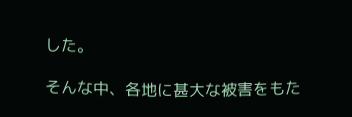した。

そんな中、各地に甚大な被害をもた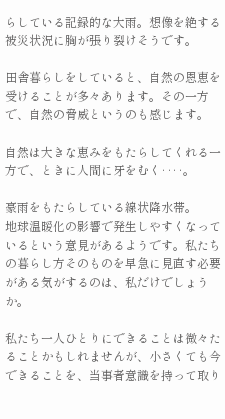らしている記録的な大雨。想像を絶する被災状況に胸が張り裂けそうです。

田舎暮らしをしていると、自然の恩恵を受けることが多々あります。その一方で、自然の脅威というのも感じます。

自然は大きな恵みをもたらしてくれる一方で、ときに人間に牙をむく‥‥。

豪雨をもたらしている線状降水帯。
地球温暖化の影響で発生しやすくなっているという意見があるようです。私たちの暮らし方そのものを早急に見直す必要がある気がするのは、私だけでしょうか。

私たち一人ひとりにできることは微々たることかもしれませんが、小さくても今できることを、当事者意識を持って取り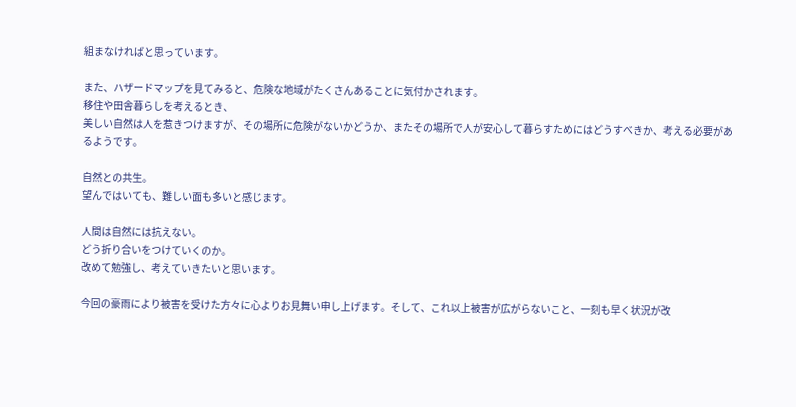組まなければと思っています。

また、ハザードマップを見てみると、危険な地域がたくさんあることに気付かされます。
移住や田舎暮らしを考えるとき、
美しい自然は人を惹きつけますが、その場所に危険がないかどうか、またその場所で人が安心して暮らすためにはどうすべきか、考える必要があるようです。

自然との共生。
望んではいても、難しい面も多いと感じます。

人間は自然には抗えない。
どう折り合いをつけていくのか。
改めて勉強し、考えていきたいと思います。

今回の豪雨により被害を受けた方々に心よりお見舞い申し上げます。そして、これ以上被害が広がらないこと、一刻も早く状況が改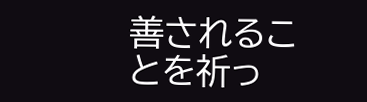善されることを祈っ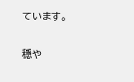ています。

穏や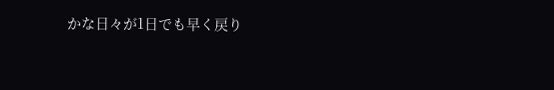かな日々が1日でも早く戻り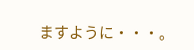ますように・・・。